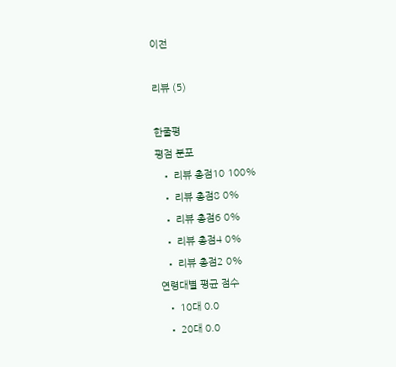이전

리뷰 (5)

한줄평
평점 분포
  • 리뷰 총점10 100%
  • 리뷰 총점8 0%
  • 리뷰 총점6 0%
  • 리뷰 총점4 0%
  • 리뷰 총점2 0%
연령대별 평균 점수
  • 10대 0.0
  • 20대 0.0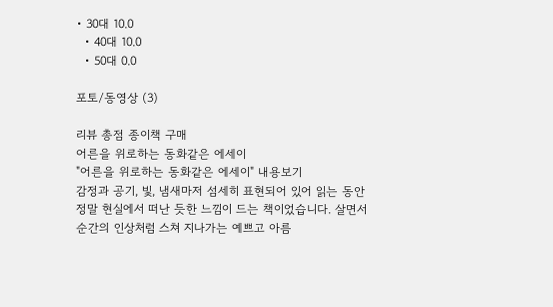• 30대 10.0
  • 40대 10.0
  • 50대 0.0

포토/동영상 (3)

리뷰 총점 종이책 구매
어른을 위로하는 동화같은 에세이
"어른을 위로하는 동화같은 에세이" 내용보기
감정과 공기, 빛, 냄새마저 섬세히 표현되어 있어 읽는 동안 정말 현실에서 떠난 듯한 느낌이 드는 책이었습니다. 살면서 순간의 인상처럼 스쳐 지나가는 예쁘고 아름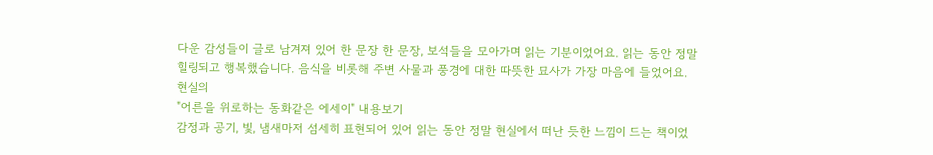다운 감성들이 글로 남겨져 있어 한 문장 한 문장, 보석들을 모아가며 읽는 기분이었어요. 읽는 동안 정말 힐링되고 행복했습니다. 음식을 비롯해 주변 사물과 풍경에 대한 따뜻한 묘사가 가장 마음에 들었어요. 현실의
"어른을 위로하는 동화같은 에세이" 내용보기
감정과 공기, 빛, 냄새마저 섬세히 표현되어 있어 읽는 동안 정말 현실에서 떠난 듯한 느낌이 드는 책이었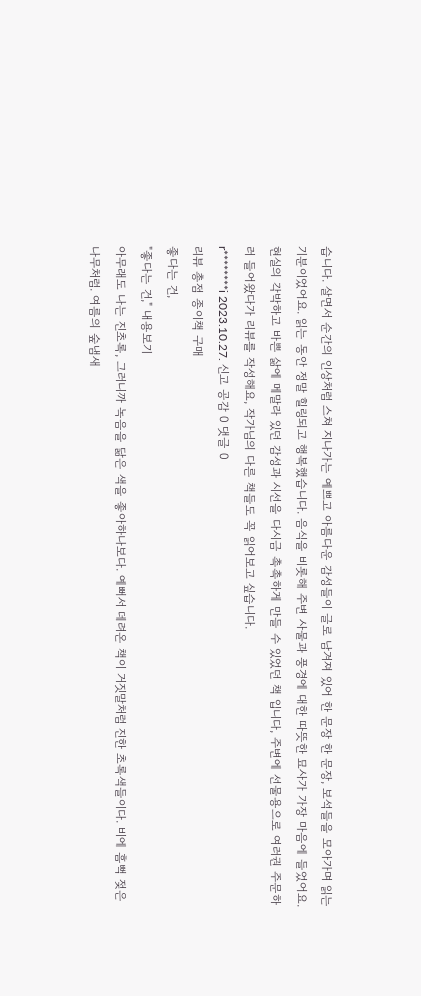습니다. 살면서 순간의 인상처럼 스쳐 지나가는 예쁘고 아름다운 감성들이 글로 남겨져 있어 한 문장 한 문장, 보석들을 모아가며 읽는 기분이었어요. 읽는 동안 정말 힐링되고 행복했습니다. 음식을 비롯해 주변 사물과 풍경에 대한 따뜻한 묘사가 가장 마음에 들었어요. 현실의 각박하고 바쁜 삶에 메말라 있던 감성과 시선을 다시금 촉촉하게 만들 수 있었던 책 입니다, 주변에 선물용으로 여러권 주문하러 들어왔다가 리뷰를 작성해요, 작가님의 다른 책들도 꼭 읽어보고 싶습니다.
r********i 2023.10.27. 신고 공감 0 댓글 0
리뷰 총점 종이책 구매
좋다는 건,
"좋다는 건," 내용보기
아무래도 나는 진초록, 그러니까 녹음을 닮은 색을 좋아하나보다. 예뻐서 데려온 책이 거짓말처럼 진한 초록색들이다. 비에 흠뻑 젖은 나무처럼. 여름의 숲냄새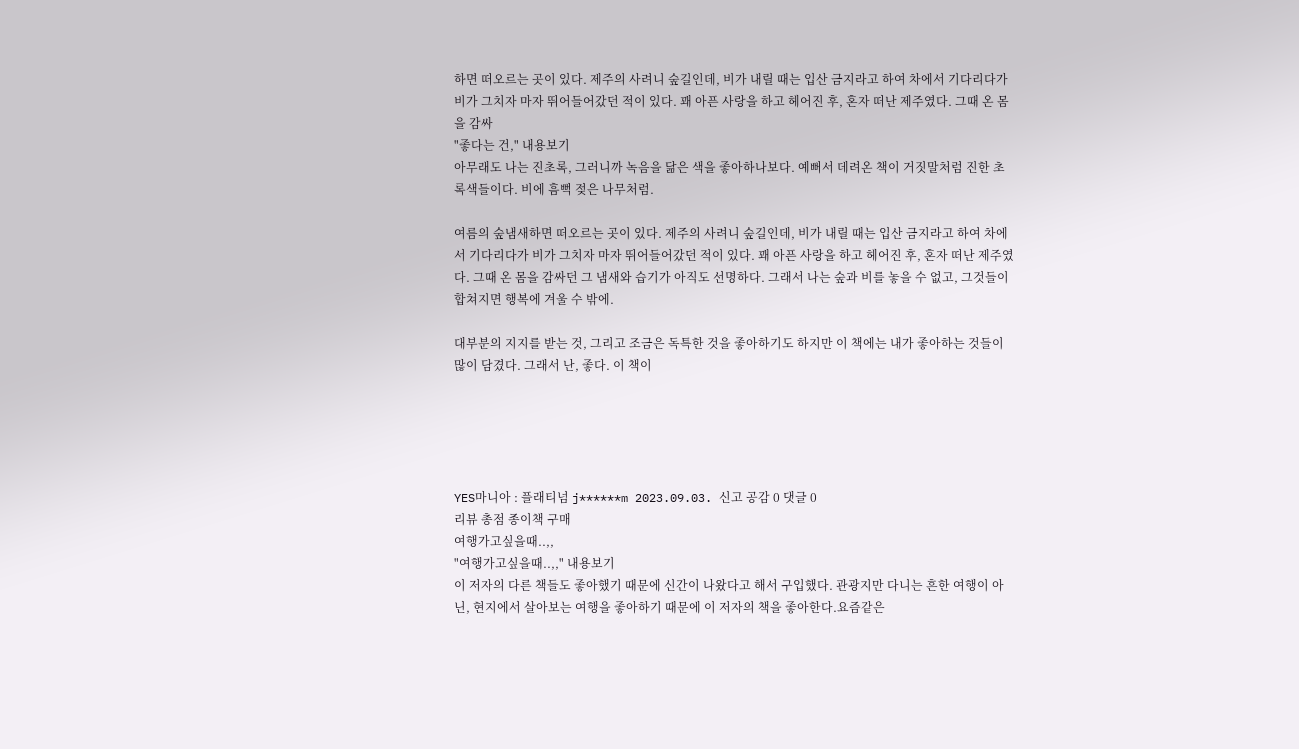하면 떠오르는 곳이 있다. 제주의 사려니 숲길인데, 비가 내릴 때는 입산 금지라고 하여 차에서 기다리다가 비가 그치자 마자 뛰어들어갔던 적이 있다. 꽤 아픈 사랑을 하고 헤어진 후, 혼자 떠난 제주였다. 그때 온 몸을 감싸
"좋다는 건," 내용보기
아무래도 나는 진초록, 그러니까 녹음을 닮은 색을 좋아하나보다. 예뻐서 데려온 책이 거짓말처럼 진한 초록색들이다. 비에 흠뻑 젖은 나무처럼.

여름의 숲냄새하면 떠오르는 곳이 있다. 제주의 사려니 숲길인데, 비가 내릴 때는 입산 금지라고 하여 차에서 기다리다가 비가 그치자 마자 뛰어들어갔던 적이 있다. 꽤 아픈 사랑을 하고 헤어진 후, 혼자 떠난 제주였다. 그때 온 몸을 감싸던 그 냄새와 습기가 아직도 선명하다. 그래서 나는 숲과 비를 놓을 수 없고, 그것들이 합쳐지면 행복에 겨울 수 밖에.

대부분의 지지를 받는 것, 그리고 조금은 독특한 것을 좋아하기도 하지만 이 책에는 내가 좋아하는 것들이 많이 담겼다. 그래서 난, 좋다. 이 책이





YES마니아 : 플래티넘 j******m 2023.09.03. 신고 공감 0 댓글 0
리뷰 총점 종이책 구매
여행가고싶을때..,,
"여행가고싶을때..,," 내용보기
이 저자의 다른 책들도 좋아했기 때문에 신간이 나왔다고 해서 구입했다. 관광지만 다니는 흔한 여행이 아닌, 현지에서 살아보는 여행을 좋아하기 때문에 이 저자의 책을 좋아한다.요즘같은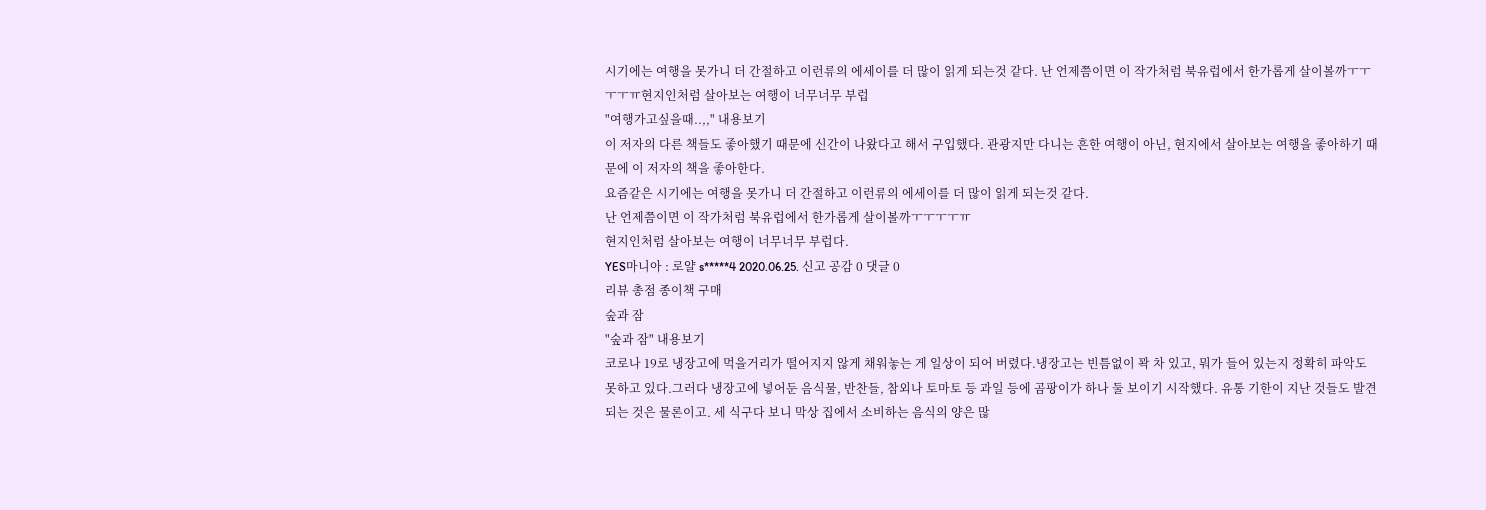시기에는 여행을 못가니 더 간절하고 이런류의 에세이를 더 많이 읽게 되는것 같다. 난 언제쯤이면 이 작가처럼 북유럽에서 한가롭게 살이볼까ㅜㅜㅜㅜㅠ현지인처럼 살아보는 여행이 너무너무 부럽
"여행가고싶을때..,," 내용보기
이 저자의 다른 책들도 좋아했기 때문에 신간이 나왔다고 해서 구입했다. 관광지만 다니는 흔한 여행이 아닌, 현지에서 살아보는 여행을 좋아하기 때문에 이 저자의 책을 좋아한다.
요즘같은 시기에는 여행을 못가니 더 간절하고 이런류의 에세이를 더 많이 읽게 되는것 같다.
난 언제쯤이면 이 작가처럼 북유럽에서 한가롭게 살이볼까ㅜㅜㅜㅜㅠ
현지인처럼 살아보는 여행이 너무너무 부럽다.
YES마니아 : 로얄 s*****4 2020.06.25. 신고 공감 0 댓글 0
리뷰 총점 종이책 구매
숲과 잠
"숲과 잠" 내용보기
코로나 19로 냉장고에 먹을거리가 떨어지지 않게 채워놓는 게 일상이 되어 버렸다.냉장고는 빈틈없이 꽉 차 있고, 뭐가 들어 있는지 정확히 파악도 못하고 있다.그러다 냉장고에 넣어둔 음식물, 반찬들, 참외나 토마토 등 과일 등에 곰팡이가 하나 둘 보이기 시작했다. 유통 기한이 지난 것들도 발견되는 것은 물론이고. 세 식구다 보니 막상 집에서 소비하는 음식의 양은 많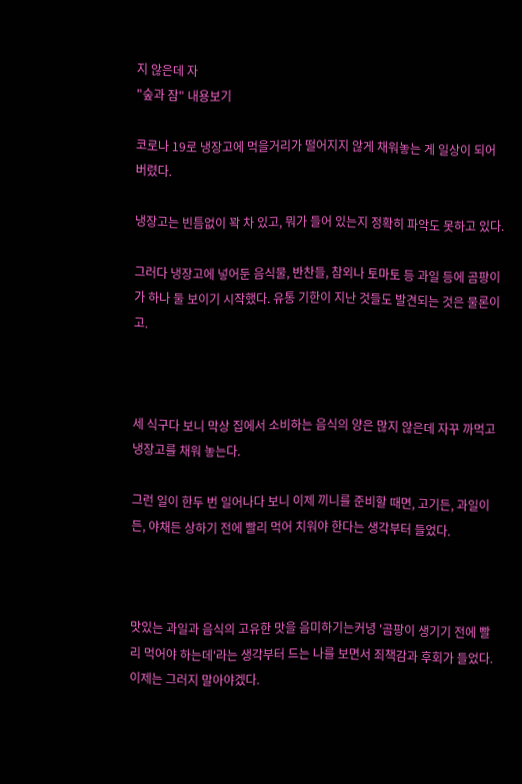지 않은데 자
"숲과 잠" 내용보기

코로나 19로 냉장고에 먹을거리가 떨어지지 않게 채워놓는 게 일상이 되어 버렸다.

냉장고는 빈틈없이 꽉 차 있고, 뭐가 들어 있는지 정확히 파악도 못하고 있다.

그러다 냉장고에 넣어둔 음식물, 반찬들, 참외나 토마토 등 과일 등에 곰팡이가 하나 둘 보이기 시작했다. 유통 기한이 지난 것들도 발견되는 것은 물론이고.



세 식구다 보니 막상 집에서 소비하는 음식의 양은 많지 않은데 자꾸 까먹고 냉장고를 채워 놓는다.

그런 일이 한두 번 일어나다 보니 이제 끼니를 준비할 때면, 고기든, 과일이든, 야채든 상하기 전에 빨리 먹어 치워야 한다는 생각부터 들었다.



맛있는 과일과 음식의 고유한 맛을 음미하기는커녕 '곰팡이 생기기 전에 빨리 먹어야 하는데'라는 생각부터 드는 나를 보면서 죄책감과 후회가 들었다. 이제는 그러지 말아야겠다.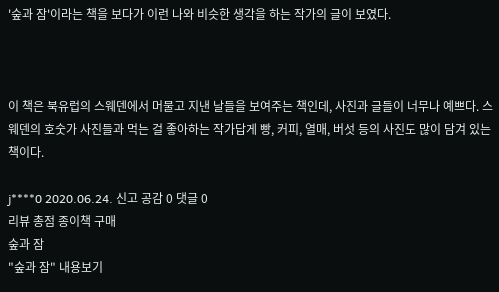'숲과 잠'이라는 책을 보다가 이런 나와 비슷한 생각을 하는 작가의 글이 보였다.



이 책은 북유럽의 스웨덴에서 머물고 지낸 날들을 보여주는 책인데, 사진과 글들이 너무나 예쁘다. 스웨덴의 호숫가 사진들과 먹는 걸 좋아하는 작가답게 빵, 커피, 열매, 버섯 등의 사진도 많이 담겨 있는 책이다.

j****0 2020.06.24. 신고 공감 0 댓글 0
리뷰 총점 종이책 구매
숲과 잠
"숲과 잠" 내용보기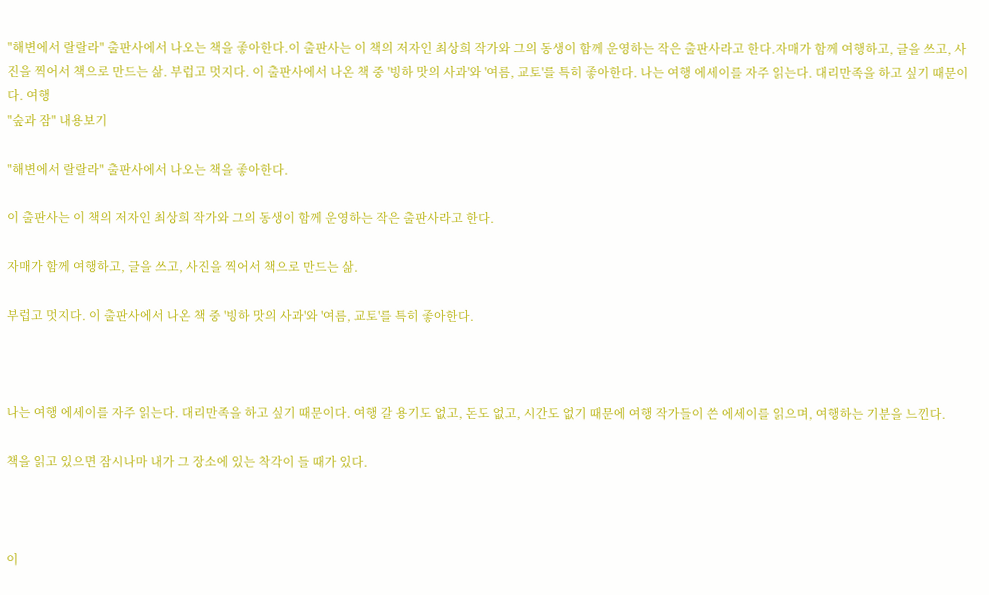"해변에서 랄랄라" 출판사에서 나오는 책을 좋아한다.이 출판사는 이 책의 저자인 최상희 작가와 그의 동생이 함께 운영하는 작은 출판사라고 한다.자매가 함께 여행하고, 글을 쓰고, 사진을 찍어서 책으로 만드는 삶. 부럽고 멋지다. 이 출판사에서 나온 책 중 '빙하 맛의 사과'와 '여름, 교토'를 특히 좋아한다. 나는 여행 에세이를 자주 읽는다. 대리만족을 하고 싶기 때문이다. 여행
"숲과 잠" 내용보기

"해변에서 랄랄라" 출판사에서 나오는 책을 좋아한다.

이 출판사는 이 책의 저자인 최상희 작가와 그의 동생이 함께 운영하는 작은 출판사라고 한다.

자매가 함께 여행하고, 글을 쓰고, 사진을 찍어서 책으로 만드는 삶.

부럽고 멋지다. 이 출판사에서 나온 책 중 '빙하 맛의 사과'와 '여름, 교토'를 특히 좋아한다.



나는 여행 에세이를 자주 읽는다. 대리만족을 하고 싶기 때문이다. 여행 갈 용기도 없고, 돈도 없고, 시간도 없기 때문에 여행 작가들이 쓴 에세이를 읽으며, 여행하는 기분을 느낀다.

책을 읽고 있으면 잠시나마 내가 그 장소에 있는 착각이 들 때가 있다.



이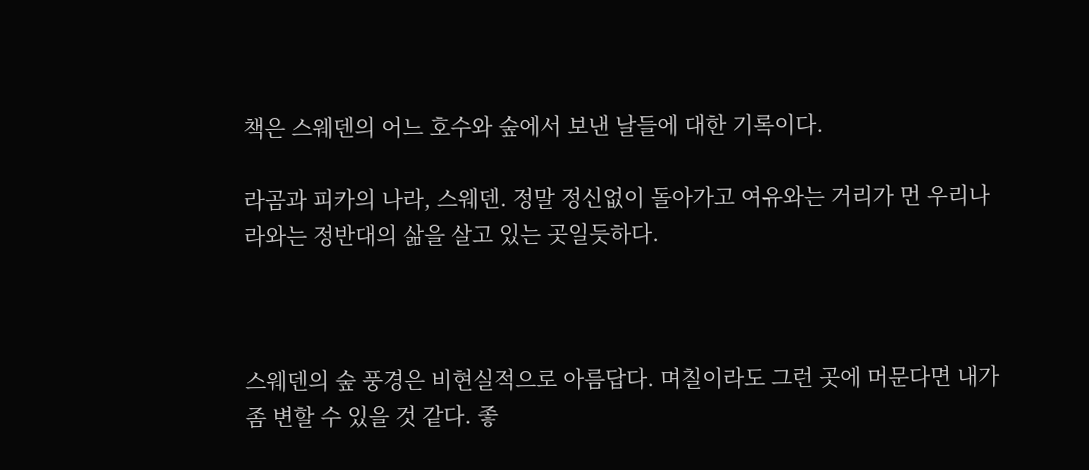책은 스웨덴의 어느 호수와 숲에서 보낸 날들에 대한 기록이다.

라곰과 피카의 나라, 스웨덴. 정말 정신없이 돌아가고 여유와는 거리가 먼 우리나라와는 정반대의 삶을 살고 있는 곳일듯하다.



스웨덴의 숲 풍경은 비현실적으로 아름답다. 며칠이라도 그런 곳에 머문다면 내가 좀 변할 수 있을 것 같다. 좋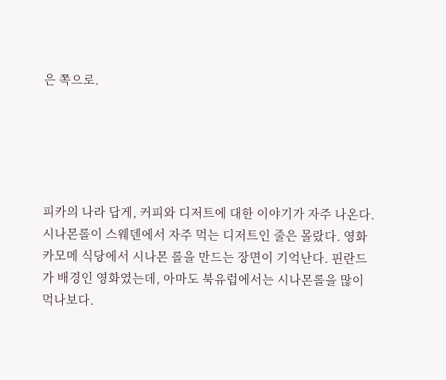은 쪽으로.





피카의 나라 답게, 커피와 디저트에 대한 이야기가 자주 나온다. 시나몬롤이 스웨덴에서 자주 먹는 디저트인 줄은 몰랐다. 영화 카모메 식당에서 시나몬 롤을 만드는 장면이 기억난다. 핀란드가 배경인 영화였는데, 아마도 북유럽에서는 시나몬롤을 많이 먹나보다.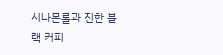시나몬롤과 진한 블랙 커피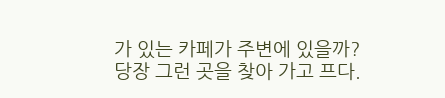가 있는 카페가 주변에 있을까? 당장 그런 곳을 찾아 가고 프다.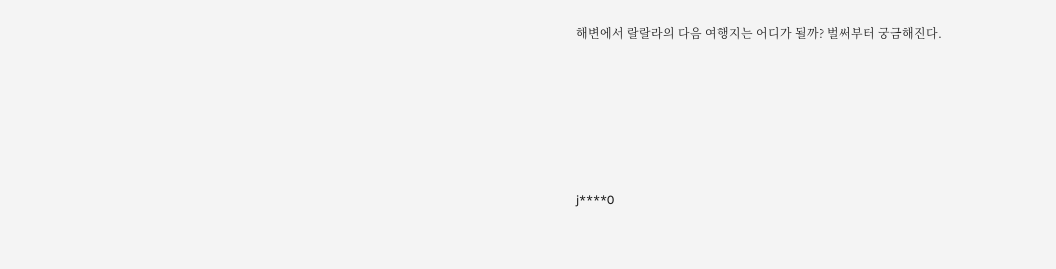해변에서 랄랄라의 다음 여행지는 어디가 될까? 벌써부터 궁금해진다.





j****0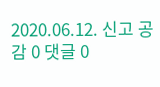2020.06.12. 신고 공감 0 댓글 0